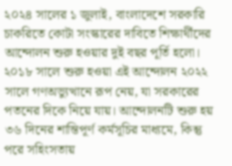২০২৪ সালের ১ জুলাই, বাংলাদেশে সরকারি চাকরিতে কোটা সংস্কারের দাবিতে শিক্ষার্থীদের আন্দোলন শুরু হওয়ার দুই বছর পূর্তি হলো। ২০১৮ সালে শুরু হওয়া এই আন্দোলন ২০২২ সালে গণঅভ্যুত্থানে রূপ নেয়, যা সরকারের পতনের দিকে নিয়ে যায়। আন্দোলনটি শুরু হয় ৩৬ দিনের শান্তিপূর্ণ কর্মসূচির মাধ্যমে, কিন্তু পরে সহিংসতায়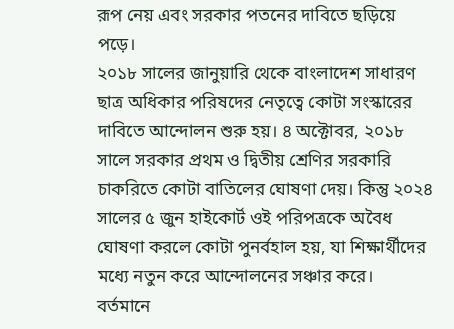রূপ নেয় এবং সরকার পতনের দাবিতে ছড়িয়ে পড়ে।
২০১৮ সালের জানুয়ারি থেকে বাংলাদেশ সাধারণ ছাত্র অধিকার পরিষদের নেতৃত্বে কোটা সংস্কারের দাবিতে আন্দোলন শুরু হয়। ৪ অক্টোবর, ২০১৮ সালে সরকার প্রথম ও দ্বিতীয় শ্রেণির সরকারি চাকরিতে কোটা বাতিলের ঘোষণা দেয়। কিন্তু ২০২৪ সালের ৫ জুন হাইকোর্ট ওই পরিপত্রকে অবৈধ ঘোষণা করলে কোটা পুনর্বহাল হয়, যা শিক্ষার্থীদের মধ্যে নতুন করে আন্দোলনের সঞ্চার করে।
বর্তমানে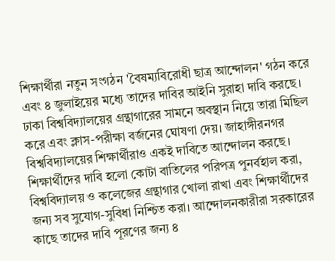শিক্ষার্থীরা নতুন সংগঠন 'বৈষম্যবিরোধী ছাত্র আন্দোলন' গঠন করে এবং ৪ জুলাইয়ের মধ্যে তাদের দাবির আইনি সুরাহা দাবি করছে। ঢাকা বিশ্ববিদ্যালয়ের গ্রন্থাগারের সামনে অবস্থান নিয়ে তারা মিছিল করে এবং ক্লাস-পরীক্ষা বর্জনের ঘোষণা দেয়। জাহাঙ্গীরনগর বিশ্ববিদ্যালয়ের শিক্ষার্থীরাও একই দাবিতে আন্দোলন করছে।
শিক্ষার্থীদের দাবি হলো কোটা বাতিলের পরিপত্র পুনর্বহাল করা, বিশ্ববিদ্যালয় ও কলেজের গ্রন্থাগার খোলা রাখা এবং শিক্ষার্থীদের জন্য সব সুযোগ-সুবিধা নিশ্চিত করা। আন্দোলনকারীরা সরকারের কাছে তাদের দাবি পূরণের জন্য ৪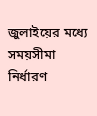জুলাইয়ের মধ্যে সময়সীমা নির্ধারণ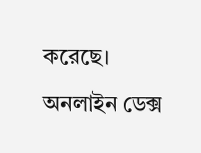করেছে।
অনলাইন ডেক্স